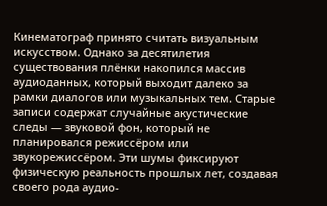Кинематограф принято считать визуальным искусством. Однако за десятилетия существования плёнки накопился массив аудиоданных, который выходит далеко за рамки диалогов или музыкальных тем. Старые записи содержат случайные акустические следы — звуковой фон, который не планировался режиссёром или звукорежиссёром. Эти шумы фиксируют физическую реальность прошлых лет, создавая своего рода аудио-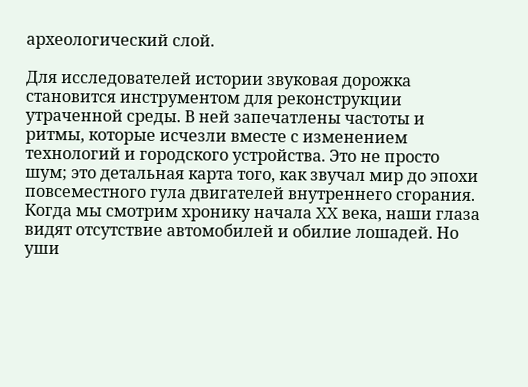археологический слой.

Для исследователей истории звуковая дорожка становится инструментом для реконструкции утраченной среды. В ней запечатлены частоты и ритмы, которые исчезли вместе с изменением технологий и городского устройства. Это не просто шум; это детальная карта того, как звучал мир до эпохи повсеместного гула двигателей внутреннего сгорания.
Когда мы смотрим хронику начала XX века, наши глаза видят отсутствие автомобилей и обилие лошадей. Но уши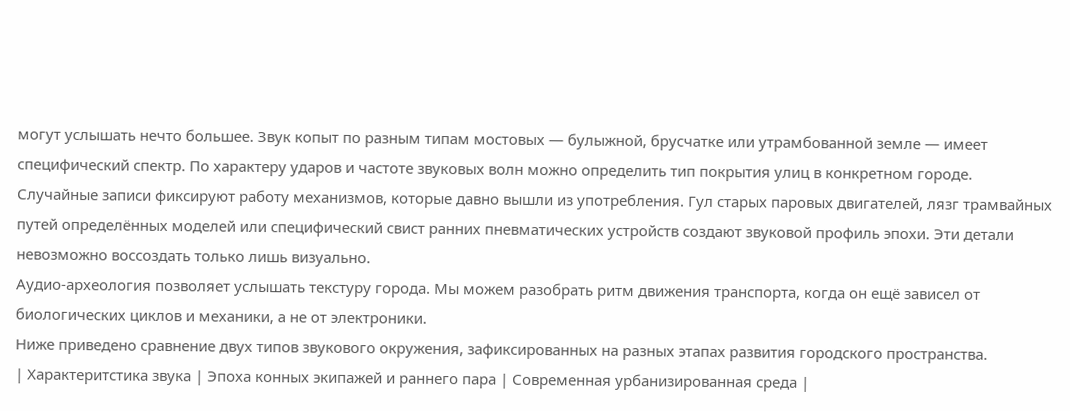могут услышать нечто большее. Звук копыт по разным типам мостовых — булыжной, брусчатке или утрамбованной земле — имеет специфический спектр. По характеру ударов и частоте звуковых волн можно определить тип покрытия улиц в конкретном городе.
Случайные записи фиксируют работу механизмов, которые давно вышли из употребления. Гул старых паровых двигателей, лязг трамвайных путей определённых моделей или специфический свист ранних пневматических устройств создают звуковой профиль эпохи. Эти детали невозможно воссоздать только лишь визуально.
Аудио-археология позволяет услышать текстуру города. Мы можем разобрать ритм движения транспорта, когда он ещё зависел от биологических циклов и механики, а не от электроники.
Ниже приведено сравнение двух типов звукового окружения, зафиксированных на разных этапах развития городского пространства.
| Характеритстика звука | Эпоха конных экипажей и раннего пара | Современная урбанизированная среда |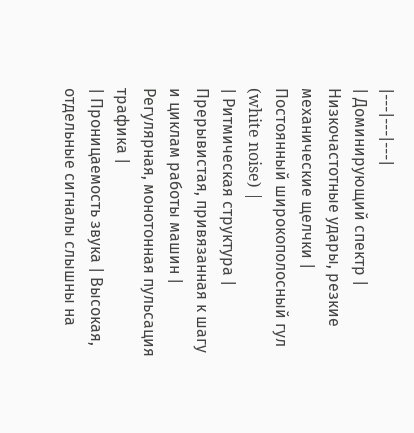|---|---|---|
| Доминирующий спектр | Низкочастотные удары, резкие механические щелчки | Постоянный широкополосный гул (white noise) |
| Ритмическая структура | Прерывистая, привязанная к шагу и циклам работы машин | Регулярная, монотонная пульсация трафика |
| Проницаемость звука | Высокая, отдельные сигналы слышны на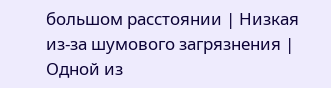большом расстоянии | Низкая из-за шумового загрязнения |
Одной из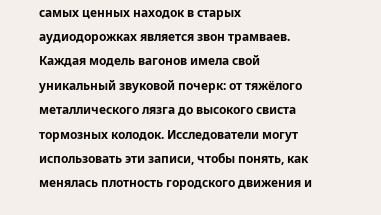самых ценных находок в старых аудиодорожках является звон трамваев. Каждая модель вагонов имела свой уникальный звуковой почерк: от тяжёлого металлического лязга до высокого свиста тормозных колодок. Исследователи могут использовать эти записи, чтобы понять, как менялась плотность городского движения и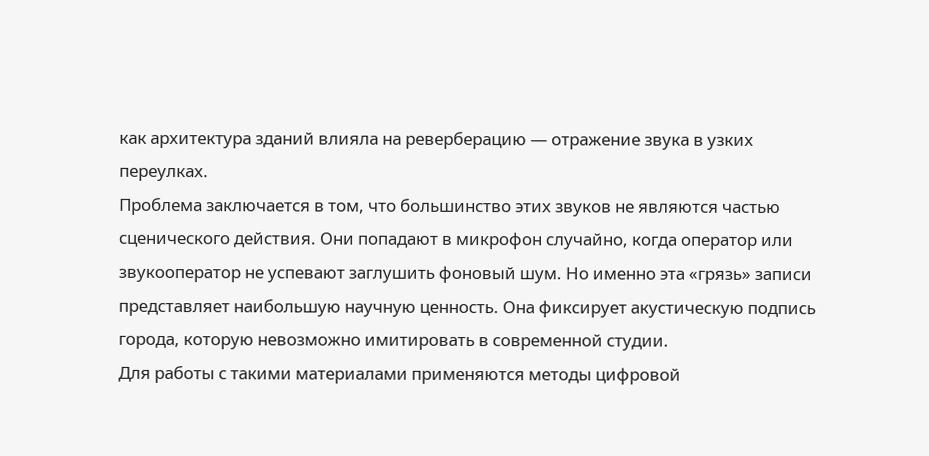как архитектура зданий влияла на реверберацию — отражение звука в узких переулках.
Проблема заключается в том, что большинство этих звуков не являются частью сценического действия. Они попадают в микрофон случайно, когда оператор или звукооператор не успевают заглушить фоновый шум. Но именно эта «грязь» записи представляет наибольшую научную ценность. Она фиксирует акустическую подпись города, которую невозможно имитировать в современной студии.
Для работы с такими материалами применяются методы цифровой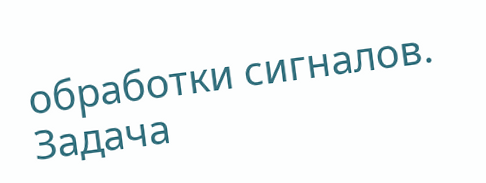обработки сигналов. Задача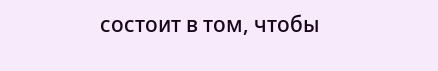состоит в том, чтобы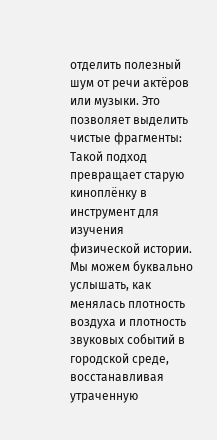отделить полезный шум от речи актёров или музыки. Это позволяет выделить чистые фрагменты:
Такой подход превращает старую киноплёнку в инструмент для изучения физической истории. Мы можем буквально услышать, как менялась плотность воздуха и плотность звуковых событий в городской среде, восстанавливая утраченную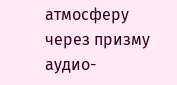атмосферу через призму аудио-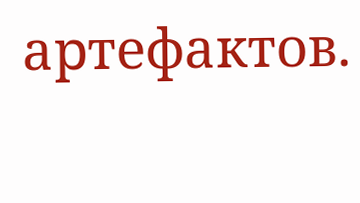артефактов.